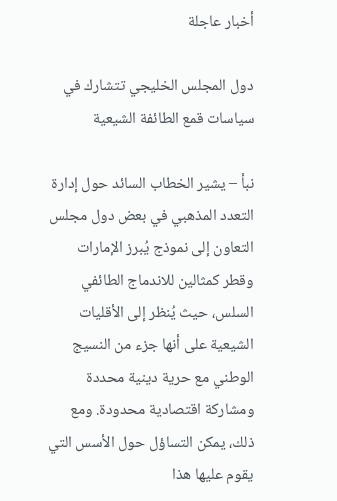أخبار عاجلة

دول المجلس الخليجي تتشارك في سياسات قمع الطائفة الشيعية

نبأ – يشير الخطاب السائد حول إدارة التعدد المذهبي في بعض دول مجلس التعاون إلى نموذج يُبرز الإمارات وقطر كمثالين للاندماج الطائفي السلس، حيث يُنظر إلى الأقليات الشيعية على أنها جزء من النسيج الوطني مع حرية دينية محددة ومشاركة اقتصادية محدودة. ومع ذلك، يمكن التساؤل حول الأسس التي يقوم عليها هذا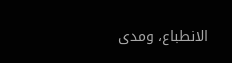الانطباع، ومدى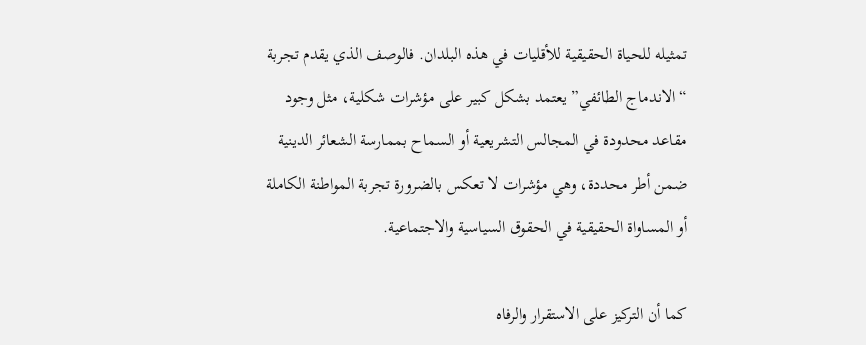تمثيله للحياة الحقيقية للأقليات في هذه البلدان. فالوصف الذي يقدم تجربة “الاندماج الطائفي” يعتمد بشكل كبير على مؤشرات شكلية، مثل وجود مقاعد محدودة في المجالس التشريعية أو السماح بممارسة الشعائر الدينية ضمن أطر محددة، وهي مؤشرات لا تعكس بالضرورة تجربة المواطنة الكاملة أو المساواة الحقيقية في الحقوق السياسية والاجتماعية.

كما أن التركيز على الاستقرار والرفاه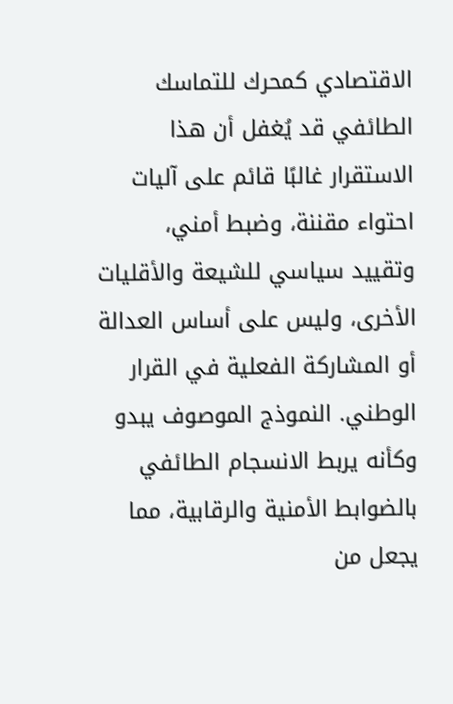الاقتصادي كمحرك للتماسك الطائفي قد يُغفل أن هذا الاستقرار غالبًا قائم على آليات احتواء مقننة، وضبط أمني، وتقييد سياسي للشيعة والأقليات الأخرى، وليس على أساس العدالة أو المشاركة الفعلية في القرار الوطني. النموذج الموصوف يبدو وكأنه يربط الانسجام الطائفي بالضوابط الأمنية والرقابية، مما يجعل من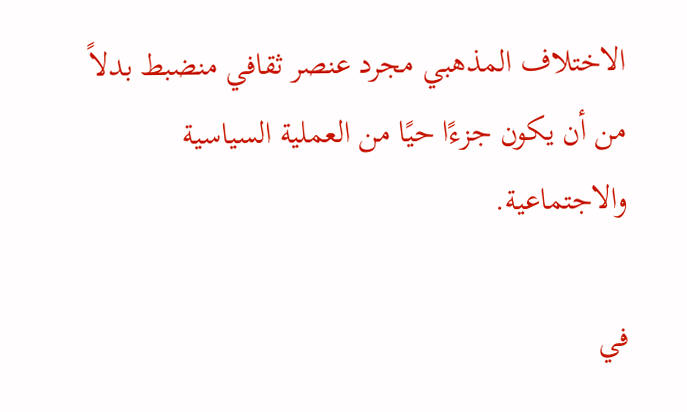الاختلاف المذهبي مجرد عنصر ثقافي منضبط بدلاً من أن يكون جزءًا حيًا من العملية السياسية والاجتماعية.

في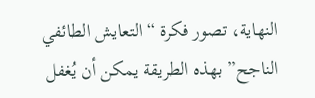النهاية، تصور فكرة “التعايش الطائفي الناجح” بهذه الطريقة يمكن أن يُغفل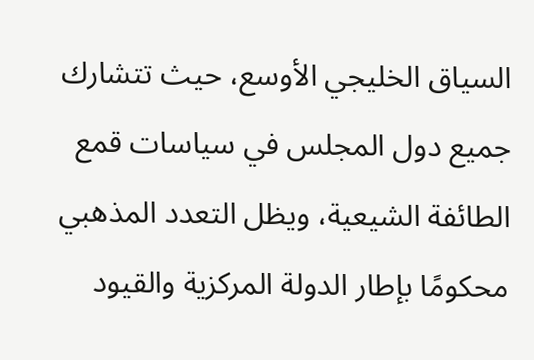السياق الخليجي الأوسع، حيث تتشارك جميع دول المجلس في سياسات قمع الطائفة الشيعية، ويظل التعدد المذهبي محكومًا بإطار الدولة المركزية والقيود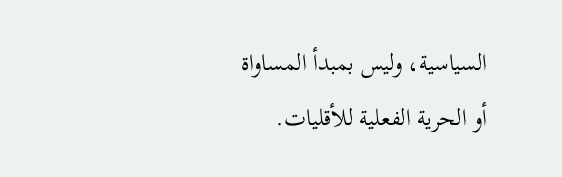السياسية، وليس بمبدأ المساواة أو الحرية الفعلية للأقليات.